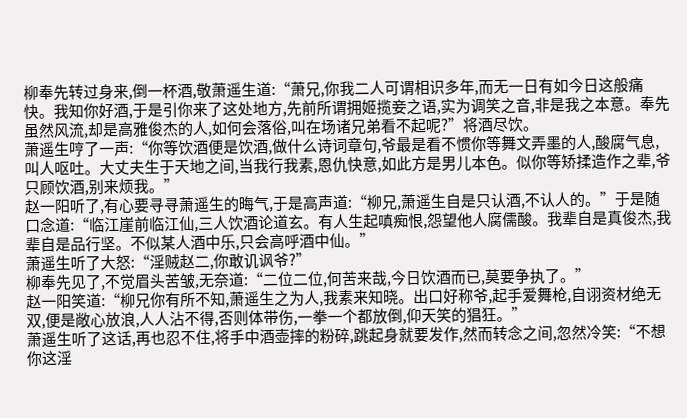柳奉先转过身来,倒一杯酒,敬萧遥生道:“萧兄,你我二人可谓相识多年,而无一日有如今日这般痛快。我知你好酒,于是引你来了这处地方,先前所谓拥姬揽妾之语,实为调笑之音,非是我之本意。奉先虽然风流,却是高雅俊杰的人,如何会落俗,叫在场诸兄弟看不起呢?”将酒尽饮。
萧遥生哼了一声:“你等饮酒便是饮酒,做什么诗词章句,爷最是看不惯你等舞文弄墨的人,酸腐气息,叫人呕吐。大丈夫生于天地之间,当我行我素,恩仇快意,如此方是男儿本色。似你等矫揉造作之辈,爷只顾饮酒,别来烦我。”
赵一阳听了,有心要寻寻萧遥生的晦气,于是高声道:“柳兄,萧遥生自是只认酒,不认人的。”于是随口念道:“临江崖前临江仙,三人饮酒论道玄。有人生起嗔痴恨,怨望他人腐儒酸。我辈自是真俊杰,我辈自是品行坚。不似某人酒中乐,只会高呼酒中仙。”
萧遥生听了大怒:“淫贼赵二,你敢讥讽爷?”
柳奉先见了,不觉眉头苦皱,无奈道:“二位二位,何苦来哉,今日饮酒而已,莫要争执了。”
赵一阳笑道:“柳兄你有所不知,萧遥生之为人,我素来知晓。出口好称爷,起手爱舞枪,自诩资材绝无双,便是敞心放浪,人人沾不得,否则体带伤,一拳一个都放倒,仰天笑的猖狂。”
萧遥生听了这话,再也忍不住,将手中酒壶摔的粉碎,跳起身就要发作,然而转念之间,忽然冷笑:“不想你这淫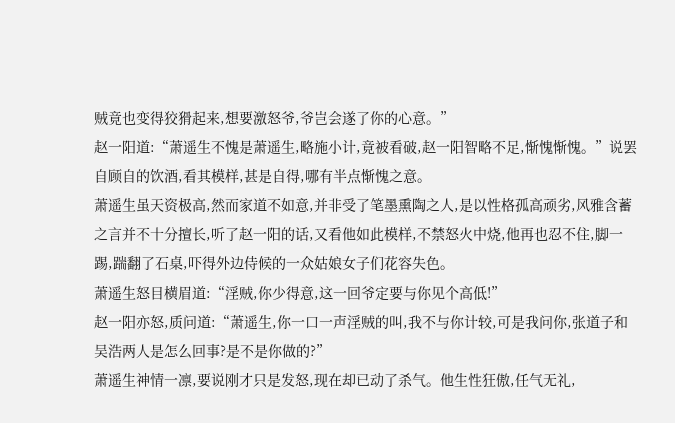贼竟也变得狡猾起来,想要激怒爷,爷岂会遂了你的心意。”
赵一阳道:“萧遥生不愧是萧遥生,略施小计,竟被看破,赵一阳智略不足,惭愧惭愧。”说罢自顾自的饮酒,看其模样,甚是自得,哪有半点惭愧之意。
萧遥生虽天资极高,然而家道不如意,并非受了笔墨熏陶之人,是以性格孤高顽劣,风雅含蓄之言并不十分擅长,听了赵一阳的话,又看他如此模样,不禁怒火中烧,他再也忍不住,脚一踢,踹翻了石桌,吓得外边侍候的一众姑娘女子们花容失色。
萧遥生怒目横眉道:“淫贼,你少得意,这一回爷定要与你见个高低!”
赵一阳亦怒,质问道:“萧遥生,你一口一声淫贼的叫,我不与你计较,可是我问你,张道子和吴浩两人是怎么回事?是不是你做的?”
萧遥生神情一凛,要说刚才只是发怒,现在却已动了杀气。他生性狂傲,任气无礼,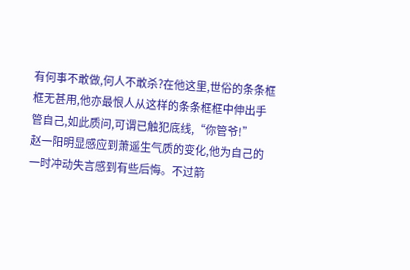有何事不敢做,何人不敢杀?在他这里,世俗的条条框框无甚用,他亦最恨人从这样的条条框框中伸出手管自己,如此质问,可谓已触犯底线,“你管爷!”
赵一阳明显感应到萧遥生气质的变化,他为自己的一时冲动失言感到有些后悔。不过箭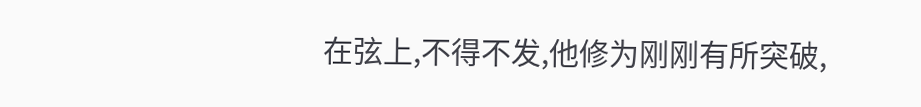在弦上,不得不发,他修为刚刚有所突破,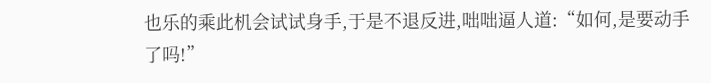也乐的乘此机会试试身手,于是不退反进,咄咄逼人道:“如何,是要动手了吗!”